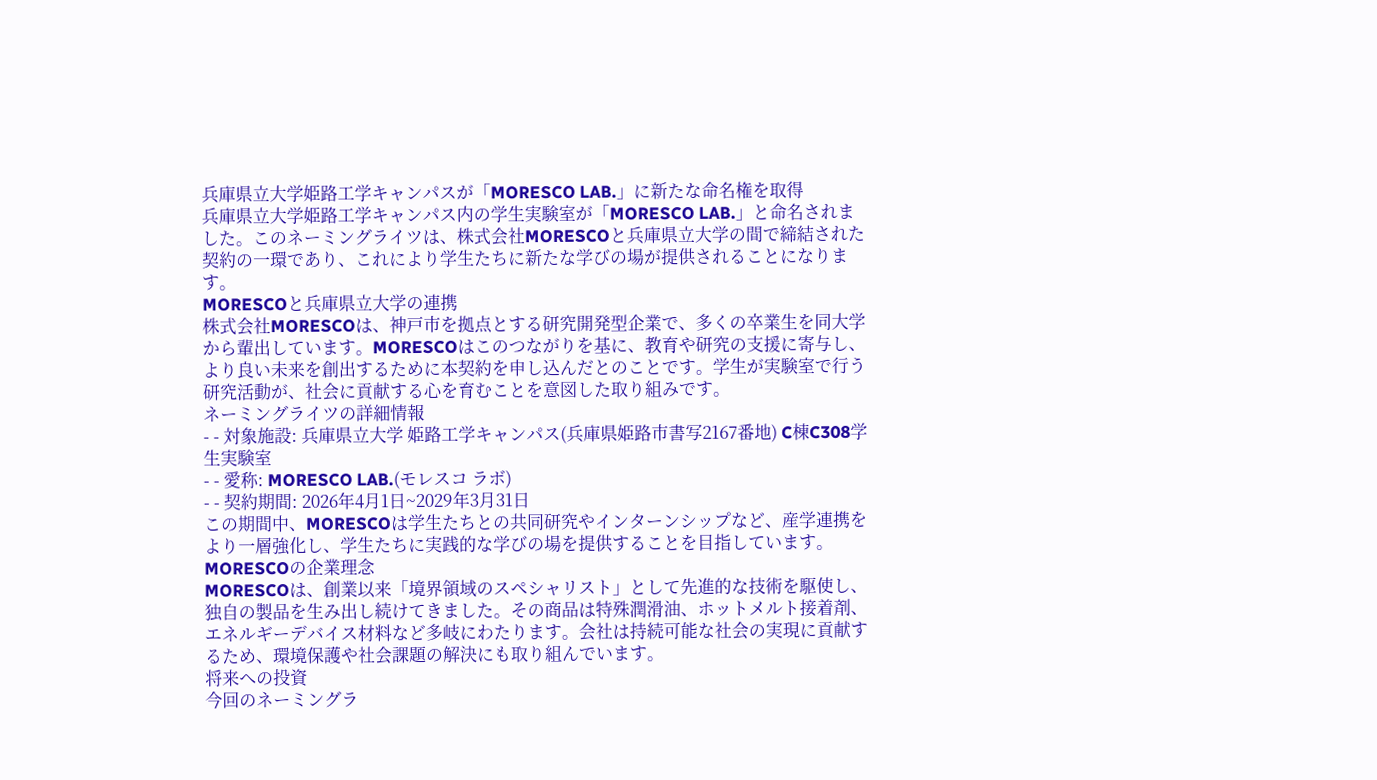兵庫県立大学姫路工学キャンパスが「MORESCO LAB.」に新たな命名権を取得
兵庫県立大学姫路工学キャンパス内の学生実験室が「MORESCO LAB.」と命名されました。このネーミングライツは、株式会社MORESCOと兵庫県立大学の間で締結された契約の一環であり、これにより学生たちに新たな学びの場が提供されることになります。
MORESCOと兵庫県立大学の連携
株式会社MORESCOは、神戸市を拠点とする研究開発型企業で、多くの卒業生を同大学から輩出しています。MORESCOはこのつながりを基に、教育や研究の支援に寄与し、より良い未来を創出するために本契約を申し込んだとのことです。学生が実験室で行う研究活動が、社会に貢献する心を育むことを意図した取り組みです。
ネーミングライツの詳細情報
- - 対象施設: 兵庫県立大学 姫路工学キャンパス(兵庫県姫路市書写2167番地) C棟C308学生実験室
- - 愛称: MORESCO LAB.(モレスコ ラボ)
- - 契約期間: 2026年4月1日~2029年3月31日
この期間中、MORESCOは学生たちとの共同研究やインターンシップなど、産学連携をより一層強化し、学生たちに実践的な学びの場を提供することを目指しています。
MORESCOの企業理念
MORESCOは、創業以来「境界領域のスペシャリスト」として先進的な技術を駆使し、独自の製品を生み出し続けてきました。その商品は特殊潤滑油、ホットメルト接着剤、エネルギーデバイス材料など多岐にわたります。会社は持続可能な社会の実現に貢献するため、環境保護や社会課題の解決にも取り組んでいます。
将来への投資
今回のネーミングラ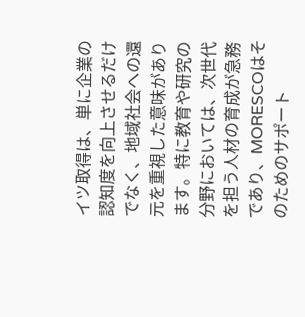イツ取得は、単に企業の認知度を向上させるだけでなく、地域社会への還元を重視した意味があります。特に教育や研究の分野においては、次世代を担う人材の育成が急務であり、MORESCOはそのためのサポート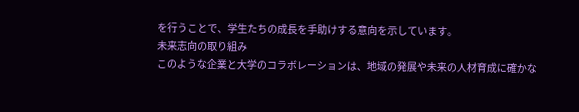を行うことで、学生たちの成長を手助けする意向を示しています。
未来志向の取り組み
このような企業と大学のコラボレーションは、地域の発展や未来の人材育成に確かな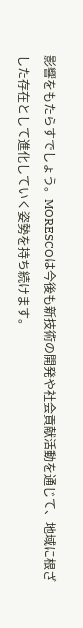影響をもたらすでしょう。MORESCOは今後も新技術の開発や社会貢献活動を通じて、地域に根ざした存在として進化していく姿勢を持ち続けます。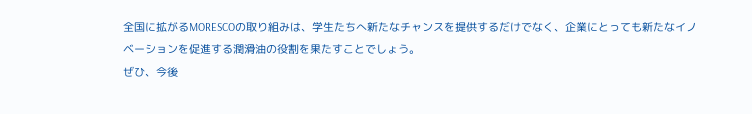全国に拡がるMORESCOの取り組みは、学生たちへ新たなチャンスを提供するだけでなく、企業にとっても新たなイノベーションを促進する潤滑油の役割を果たすことでしょう。
ぜひ、今後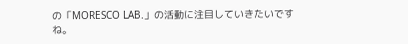の「MORESCO LAB.」の活動に注目していきたいですね。